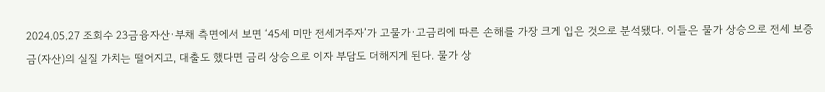2024.05.27 조회수 23금융자산·부채 측면에서 보면 ‘45세 미만 전세거주자’가 고물가·고금리에 따른 손해를 가장 크게 입은 것으로 분석됐다. 이들은 물가 상승으로 전세 보증금(자산)의 실질 가치는 떨어지고, 대출도 했다면 금리 상승으로 이자 부담도 더해지게 된다. 물가 상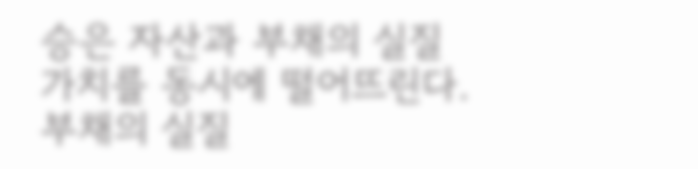승은 자산과 부채의 실질 가치를 동시에 떨어뜨린다. 부채의 실질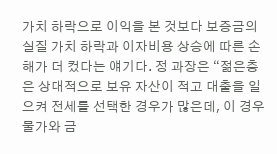가치 하락으로 이익을 본 것보다 보증금의 실질 가치 하락과 이자비용 상승에 따른 손해가 더 컸다는 얘기다. 정 과장은 “젊은층은 상대적으로 보유 자산이 적고 대출을 일으켜 전세를 선택한 경우가 많은데, 이 경우 물가와 금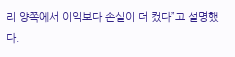리 양쪽에서 이익보다 손실이 더 컸다”고 설명했다.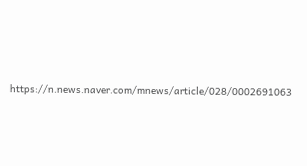https://n.news.naver.com/mnews/article/028/0002691063